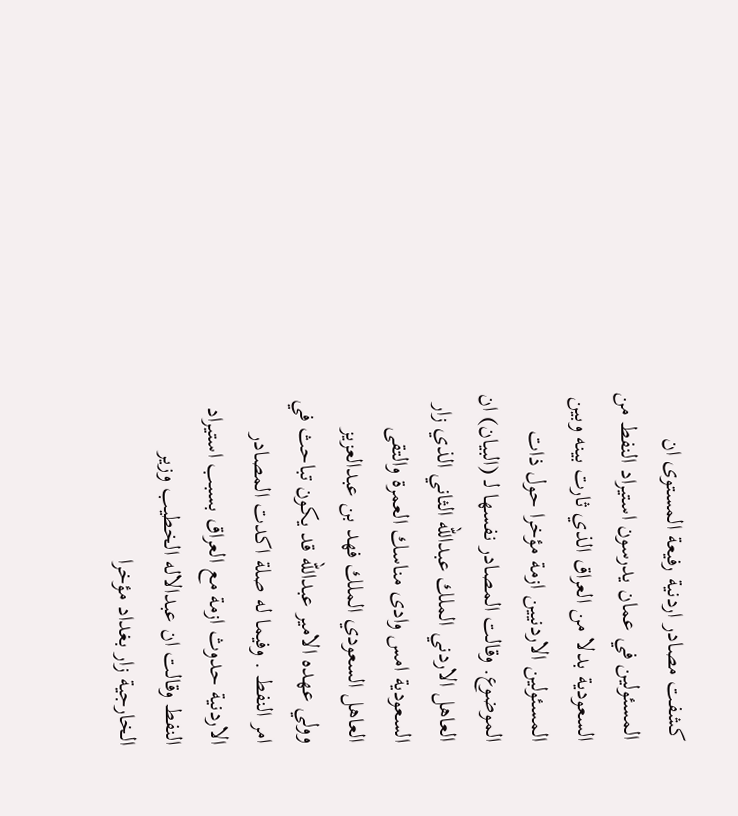كشفت مصادر اردنية رفيعة المستوى ان المسئولين في عمان يدرسون استيراد النفط من السعودية بدلا من العراق الذي ثارت بينه وبين المسئولين الاردنيين ازمة مؤخرا حول ذات الموضوع. وقالت المصادر نفسها لـ (البيان) ان العاهل الاردني الملك عبدالله الثاني الذي زار السعودية امس وادى مناسك العمرة والتقى العاهل السعودي الملك فهد بن عبدالعزيز وولي عهده الامير عبدالله قد يكون تباحث في امر النفط . وفيما له صلة اكدت المصادر الاردنية حدوث ازمة مع العراق بسبب استيراد النفط وقالت ان عبدالاله الخطيب وزير الخارجية زار بغداد مؤخرا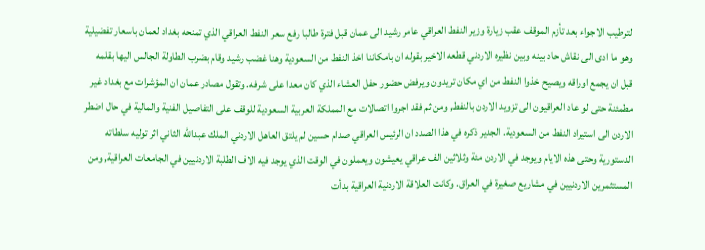لترطيب الاجواء بعد تأزم الموقف عقب زيارة وزير النفط العراقي عامر رشيد الى عمان قبل فترة طالبا رفع سعر النفط العراقي الذي تمنحه بغداد لعمان باسعار تفضيلية وهو ما ادى الى نقاش حاد بينه وبين نظيره الاردني قطعه الاخير بقوله ان بامكاننا اخذ النفط من السعودية وهنا غضب رشيد وقام بضرب الطاولة الجالس اليها بقلمه قبل ان يجمع اوراقه ويصيح خذوا النفط من اي مكان تريدون ويرفض حضور حفل العشاء الذي كان معدا على شرفه. وتقول مصادر عمان ان المؤشرات مع بغداد غير مطمئنة حتى لو عاد العراقيون الى تزويد الاردن بالنفط, ومن ثم فقد اجروا اتصالات مع المملكة العربية السعودية للوقف على التفاصيل الفنية والمالية في حال اضطر الاردن الى استيراد النفط من السعودية. الجدير ذكره في هذا الصدد ان الرئيس العراقي صدام حسين لم يلتق العاهل الاردني الملك عبدالله الثاني اثر توليه سلطاته الدستورية وحتى هذه الايام ويوجد في الاردن مئة وثلاثين الف عراقي يعيشون ويعملون في الوقت الذي يوجد فيه الاف الطلبة الاردنيين في الجامعات العراقية, ومن المستثمرين الاردنيين في مشاريع صغيرة في العراق. وكانت العلاقة الاردنية العراقية بدأت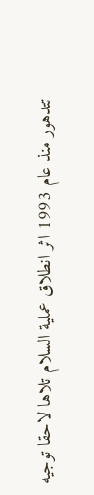تتدهور منذ عام 1993 اثر انطلاق عملية السلام تلاها لاحقا توجيه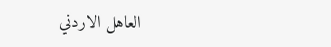العاهل الاردني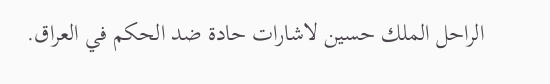الراحل الملك حسين لاشارات حادة ضد الحكم في العراق.